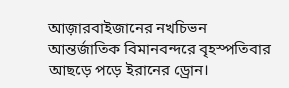আজ়ারবাইজানের নখচিভন আন্তর্জাতিক বিমানবন্দরে বৃহস্পতিবার আছড়ে পড়ে ইরানের ড্রোন।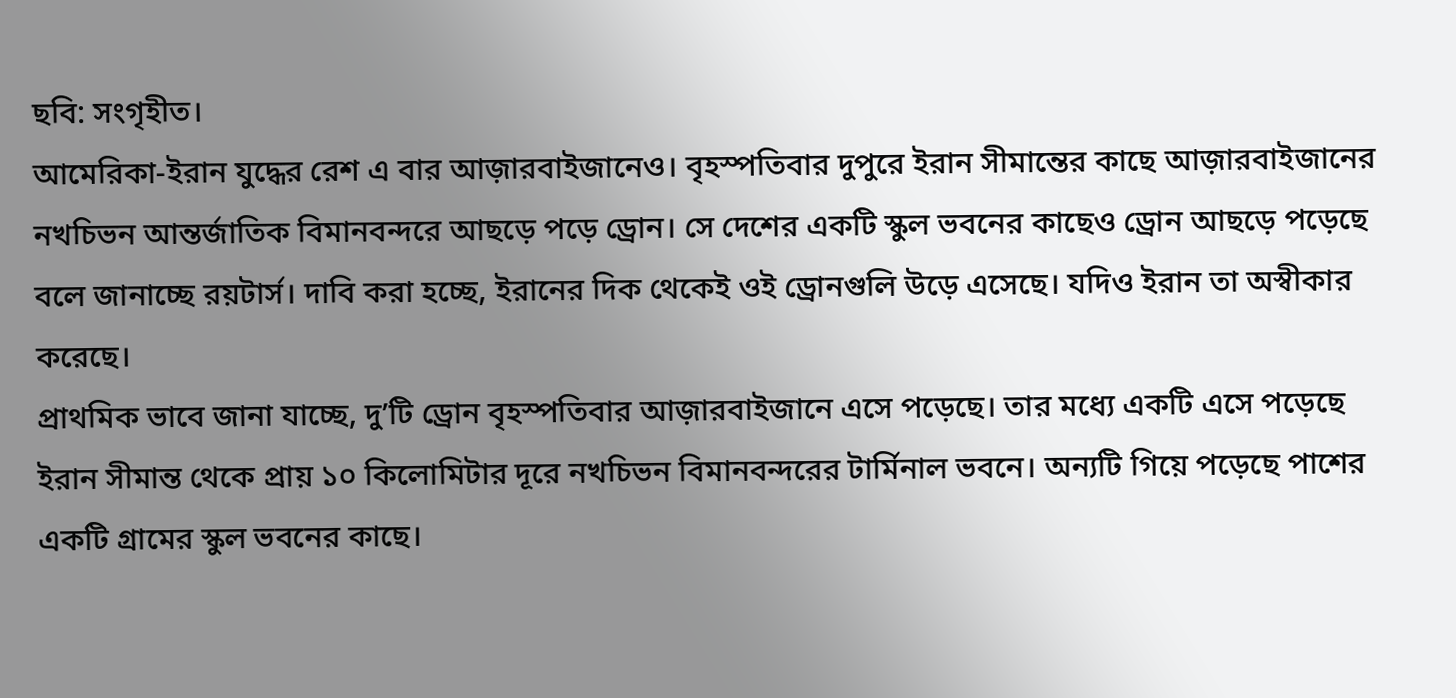ছবি: সংগৃহীত।
আমেরিকা-ইরান যুদ্ধের রেশ এ বার আজ়ারবাইজানেও। বৃহস্পতিবার দুপুরে ইরান সীমান্তের কাছে আজ়ারবাইজানের নখচিভন আন্তর্জাতিক বিমানবন্দরে আছড়ে পড়ে ড্রোন। সে দেশের একটি স্কুল ভবনের কাছেও ড্রোন আছড়ে পড়েছে বলে জানাচ্ছে রয়টার্স। দাবি করা হচ্ছে, ইরানের দিক থেকেই ওই ড্রোনগুলি উড়ে এসেছে। যদিও ইরান তা অস্বীকার করেছে।
প্রাথমিক ভাবে জানা যাচ্ছে, দু’টি ড্রোন বৃহস্পতিবার আজ়ারবাইজানে এসে পড়েছে। তার মধ্যে একটি এসে পড়েছে ইরান সীমান্ত থেকে প্রায় ১০ কিলোমিটার দূরে নখচিভন বিমানবন্দরের টার্মিনাল ভবনে। অন্যটি গিয়ে পড়েছে পাশের একটি গ্রামের স্কুল ভবনের কাছে।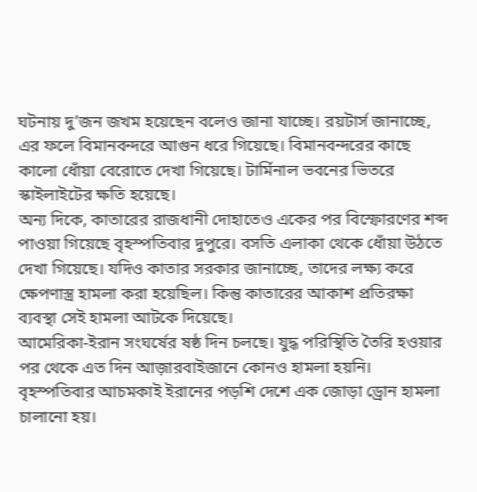ঘটনায় দু’জন জখম হয়েছেন বলেও জানা যাচ্ছে। রয়টার্স জানাচ্ছে, এর ফলে বিমানবন্দরে আগুন ধরে গিয়েছে। বিমানবন্দরের কাছে কালো ধোঁয়া বেরোতে দেখা গিয়েছে। টার্মিনাল ভবনের ভিতরে স্কাইলাইটের ক্ষতি হয়েছে।
অন্য দিকে, কাতারের রাজধানী দোহাতেও একের পর বিস্ফোরণের শব্দ পাওয়া গিয়েছে বৃহস্পতিবার দুপুরে। বসতি এলাকা থেকে ধোঁয়া উঠতে দেখা গিয়েছে। যদিও কাতার সরকার জানাচ্ছে, তাদের লক্ষ্য করে ক্ষেপণাস্ত্র হামলা করা হয়েছিল। কিন্তু কাতারের আকাশ প্রতিরক্ষা ব্যবস্থা সেই হামলা আটকে দিয়েছে।
আমেরিকা-ইরান সংঘর্ষের ষষ্ঠ দিন চলছে। যুদ্ধ পরিস্থিতি তৈরি হওয়ার পর থেকে এত দিন আজ়ারবাইজানে কোনও হামলা হয়নি। বৃহস্পতিবার আচমকাই ইরানের পড়শি দেশে এক জোড়া ড্রোন হামলা চালানো হয়।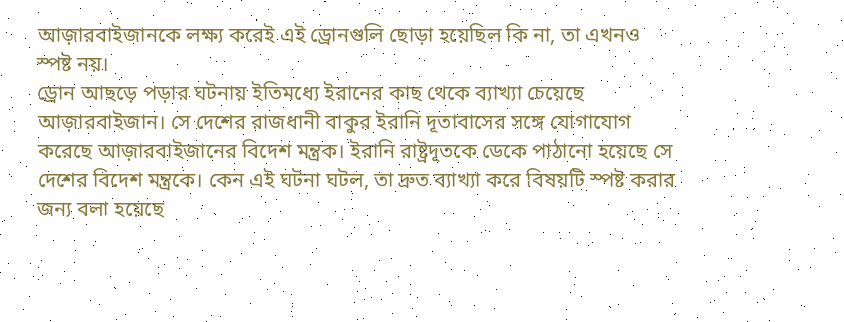আজ়ারবাইজানকে লক্ষ্য করেই এই ড্রোনগুলি ছোড়া হয়েছিল কি না, তা এখনও স্পষ্ট নয়।
ড্রোন আছড়ে পড়ার ঘটনায় ইতিমধ্যে ইরানের কাছ থেকে ব্যাখ্যা চেয়েছে আজ়ারবাইজান। সে দেশের রাজধানী বাকুর ইরানি দূতাবাসের সঙ্গে যোগাযোগ করেছে আজ়ারবাইজানের বিদেশ মন্ত্রক। ইরানি রাষ্ট্রদূতকে ডেকে পাঠানো হয়েছে সে দেশের বিদেশ মন্ত্রকে। কেন এই ঘটনা ঘটল, তা দ্রুত ব্যাখ্যা করে বিষয়টি স্পষ্ট করার জন্য বলা হয়েছে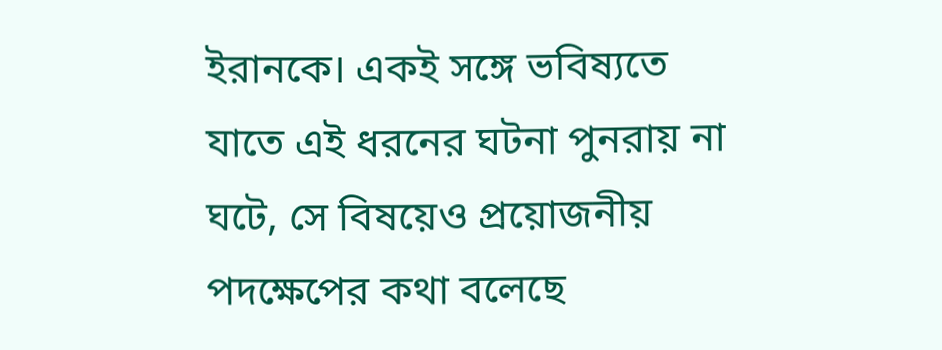ইরানকে। একই সঙ্গে ভবিষ্যতে যাতে এই ধরনের ঘটনা পুনরায় না ঘটে, সে বিষয়েও প্রয়োজনীয় পদক্ষেপের কথা বলেছে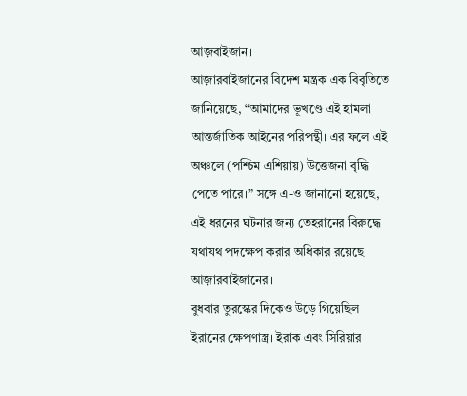আজ়বাইজান।
আজ়ারবাইজানের বিদেশ মন্ত্রক এক বিবৃতিতে জানিয়েছে, “আমাদের ভূখণ্ডে এই হামলা আন্তর্জাতিক আইনের পরিপন্থী। এর ফলে এই অঞ্চলে (পশ্চিম এশিয়ায়) উত্তেজনা বৃদ্ধি পেতে পারে।” সঙ্গে এ-ও জানানো হয়েছে, এই ধরনের ঘটনার জন্য তেহরানের বিরুদ্ধে যথাযথ পদক্ষেপ করার অধিকার রয়েছে আজ়ারবাইজানের।
বুধবার তুরস্কের দিকেও উড়ে গিয়েছিল ইরানের ক্ষেপণাস্ত্র। ইরাক এবং সিরিয়ার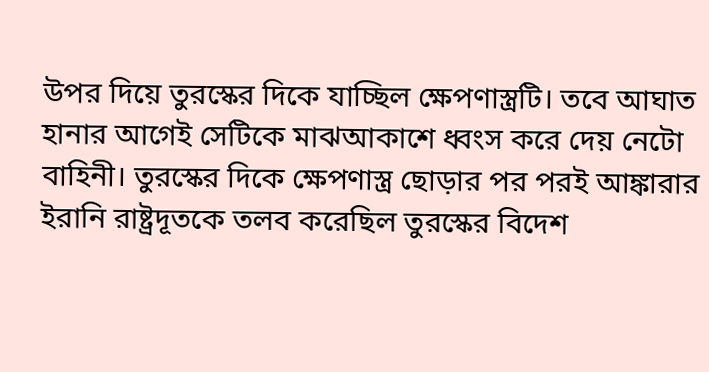উপর দিয়ে তুরস্কের দিকে যাচ্ছিল ক্ষেপণাস্ত্রটি। তবে আঘাত হানার আগেই সেটিকে মাঝআকাশে ধ্বংস করে দেয় নেটো বাহিনী। তুরস্কের দিকে ক্ষেপণাস্ত্র ছোড়ার পর পরই আঙ্কারার ইরানি রাষ্ট্রদূতকে তলব করেছিল তুরস্কের বিদেশ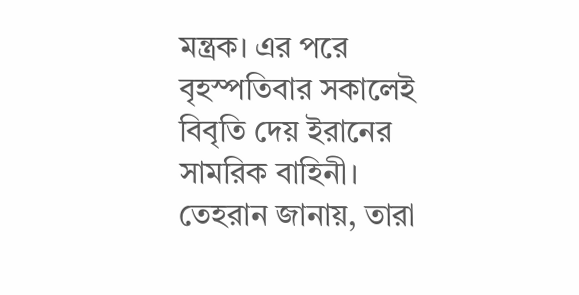মন্ত্রক। এর পরে বৃহস্পতিবার সকালেই বিবৃতি দেয় ইরানের সামরিক বাহিনী। তেহরান জানায়, তারা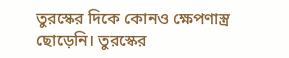তুরস্কের দিকে কোনও ক্ষেপণাস্ত্র ছোড়েনি। তুরস্কের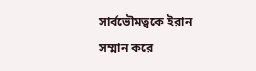সার্বভৌমত্বকে ইরান সম্মান করে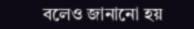বলেও জানানো হয়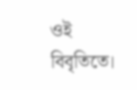ওই বিবৃতিতে।